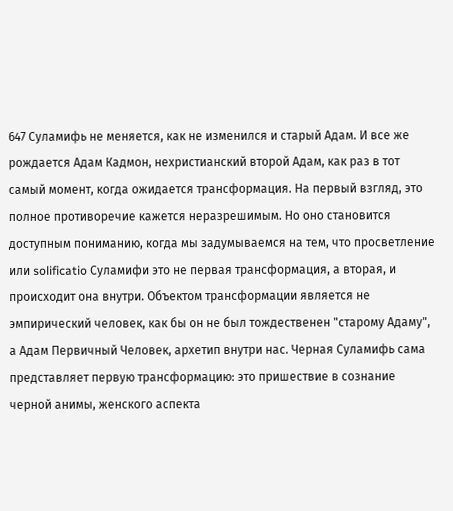647 Суламифь не меняется, как не изменился и старый Адам. И все же рождается Адам Кадмон, нехристианский второй Адам, как раз в тот самый момент, когда ожидается трансформация. На первый взгляд, это полное противоречие кажется неразрешимым. Но оно становится доступным пониманию, когда мы задумываемся на тем, что просветление или solificatio Суламифи это не первая трансформация, а вторая, и происходит она внутри. Объектом трансформации является не эмпирический человек, как бы он не был тождественен "старому Адаму", а Адам Первичный Человек, архетип внутри нас. Черная Суламифь сама представляет первую трансформацию: это пришествие в сознание черной анимы, женского аспекта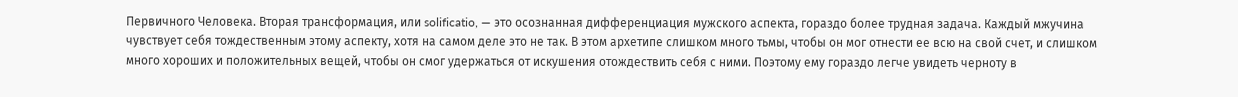Первичного Человека. Вторая трансформация, или solificatio, — это осознанная дифференциация мужского аспекта, гораздо более трудная задача. Каждый мжучина чувствует себя тождественным этому аспекту, хотя на самом деле это не так. В этом архетипе слишком много тьмы, чтобы он мог отнести ее всю на свой счет, и слишком много хороших и положительных вещей, чтобы он смог удержаться от искушения отождествить себя с ними. Поэтому ему гораздо легче увидеть черноту в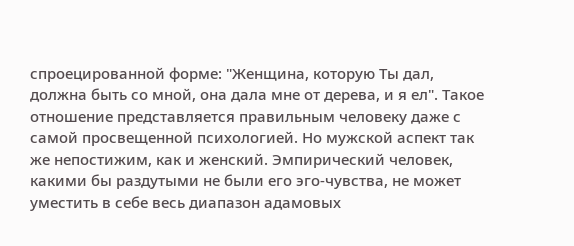спроецированной форме: "Женщина, которую Ты дал, должна быть со мной, она дала мне от дерева, и я ел". Такое отношение представляется правильным человеку даже с самой просвещенной психологией. Но мужской аспект так же непостижим, как и женский. Эмпирический человек, какими бы раздутыми не были его эго-чувства, не может уместить в себе весь диапазон адамовых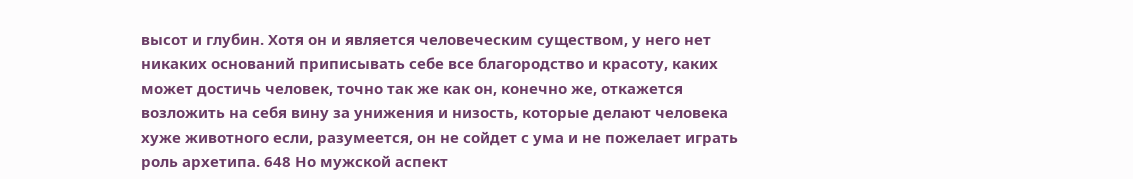высот и глубин. Хотя он и является человеческим существом, у него нет никаких оснований приписывать себе все благородство и красоту, каких может достичь человек, точно так же как он, конечно же, откажется возложить на себя вину за унижения и низость, которые делают человека хуже животного если, разумеется, он не сойдет с ума и не пожелает играть роль архетипа. 648 Но мужской аспект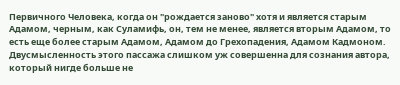Первичного Человека, когда он "рождается заново" хотя и является старым Адамом, черным, как Суламифь, он, тем не менее, является вторым Адамом, то есть еще более старым Адамом, Адамом до Грехопадения, Адамом Кадмоном. Двусмысленность этого пассажа слишком уж совершенна для сознания автора, который нигде больше не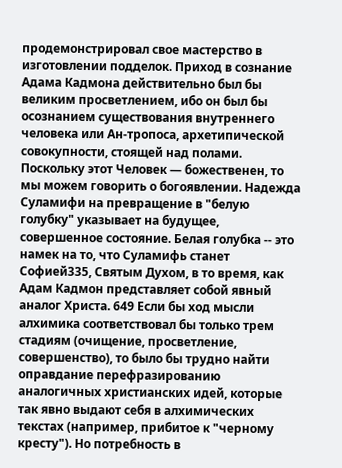продемонстрировал свое мастерство в изготовлении подделок. Приход в сознание Адама Кадмона действительно был бы великим просветлением, ибо он был бы осознанием существования внутреннего человека или Ан-тропоса, архетипической совокупности, стоящей над полами. Поскольку этот Человек — божественен, то мы можем говорить о богоявлении. Надежда Суламифи на превращение в "белую голубку" указывает на будущее, совершенное состояние. Белая голубка -- это намек на то, что Суламифь станет Софией335, Святым Духом, в то время, как Адам Кадмон представляет собой явный аналог Христа. 649 Если бы ход мысли алхимика соответствовал бы только трем стадиям (очищение, просветление, совершенство), то было бы трудно найти оправдание перефразированию аналогичных христианских идей, которые так явно выдают себя в алхимических текстах (например, прибитое к "черному кресту"). Но потребность в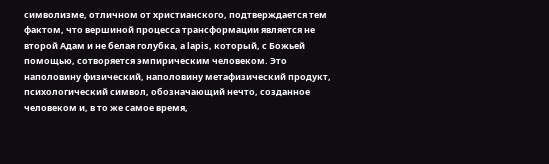символизме, отличном от христианского, подтверждается тем фактом, что вершиной процесса трансформации является не второй Адам и не белая голубка, a lapis, который, с Божьей помощью, сотворяется эмпирическим человеком. Это наполовину физический, наполовину метафизический продукт, психологический символ, обозначающий нечто, созданное человеком и, в то же самое время,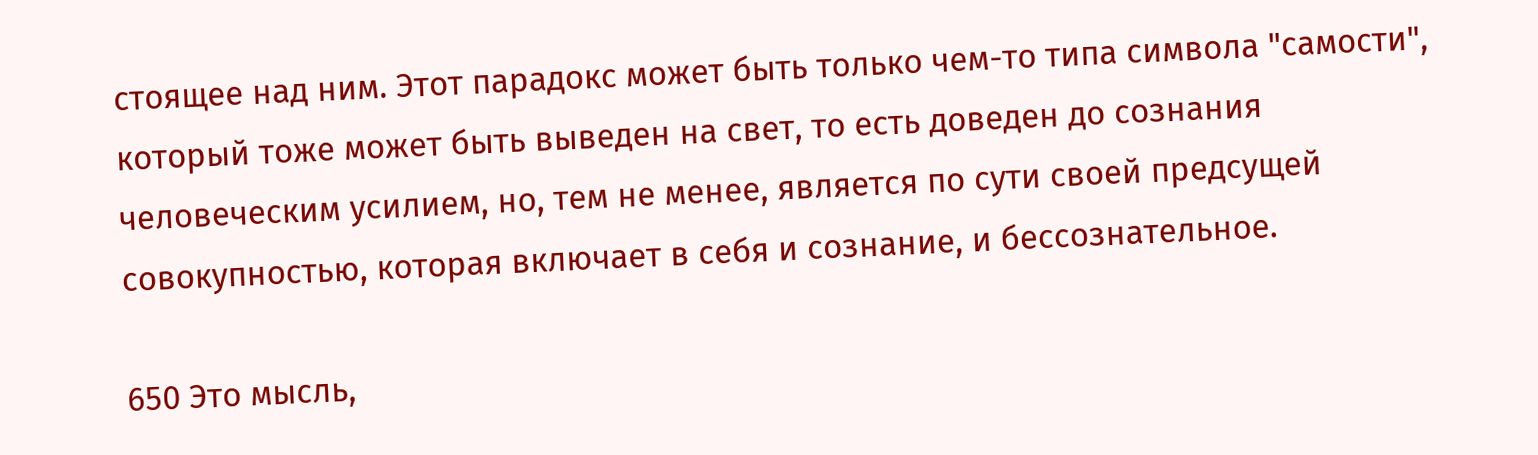стоящее над ним. Этот парадокс может быть только чем-то типа символа "самости", который тоже может быть выведен на свет, то есть доведен до сознания человеческим усилием, но, тем не менее, является по сути своей предсущей совокупностью, которая включает в себя и сознание, и бессознательное.

650 Это мысль,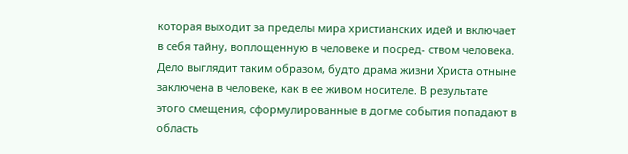которая выходит за пределы мира христианских идей и включает в себя тайну, воплощенную в человеке и посред- ством человека. Дело выглядит таким образом, будто драма жизни Христа отныне заключена в человеке, как в ее живом носителе. В результате этого смещения, сформулированные в догме события попадают в область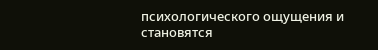психологического ощущения и становятся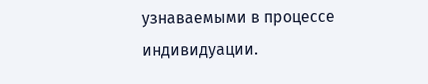узнаваемыми в процессе индивидуации.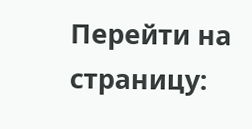Перейти на страницу: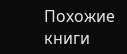Похожие книги